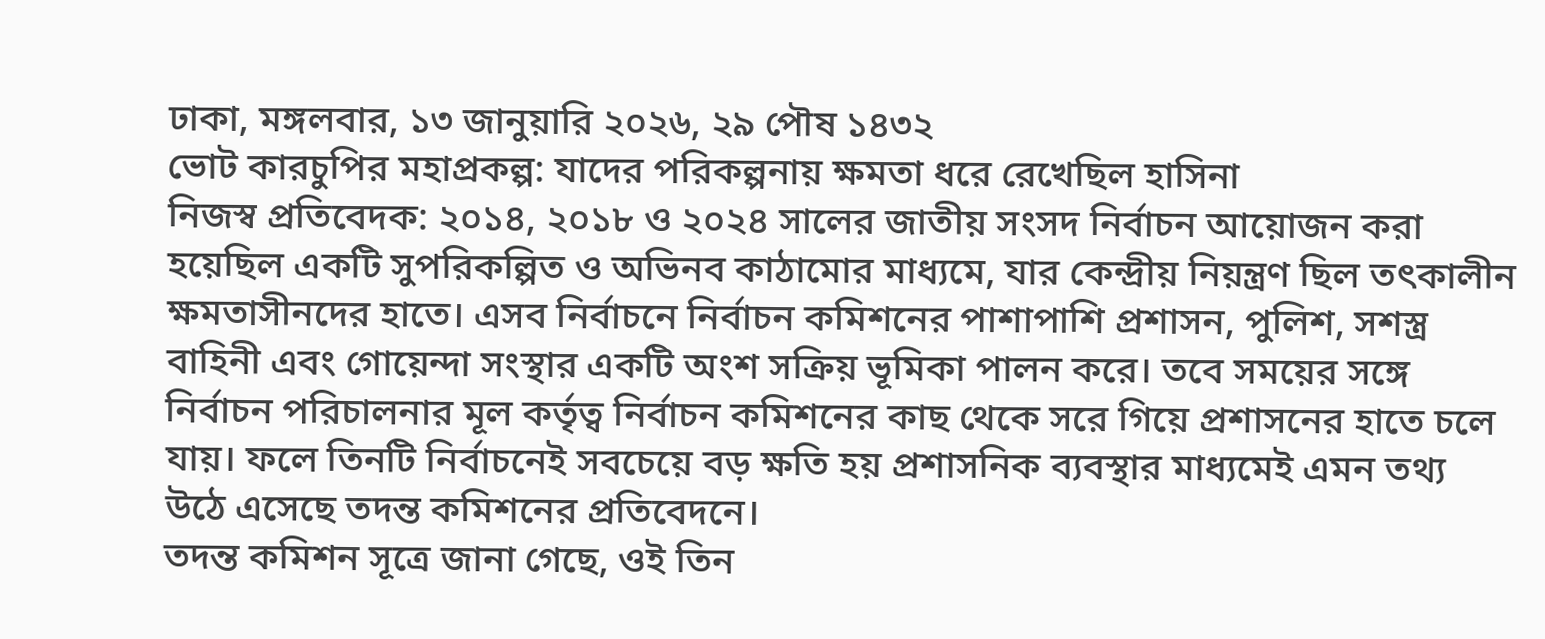ঢাকা, মঙ্গলবার, ১৩ জানুয়ারি ২০২৬, ২৯ পৌষ ১৪৩২
ভোট কারচুপির মহাপ্রকল্প: যাদের পরিকল্পনায় ক্ষমতা ধরে রেখেছিল হাসিনা
নিজস্ব প্রতিবেদক: ২০১৪, ২০১৮ ও ২০২৪ সালের জাতীয় সংসদ নির্বাচন আয়োজন করা হয়েছিল একটি সুপরিকল্পিত ও অভিনব কাঠামোর মাধ্যমে, যার কেন্দ্রীয় নিয়ন্ত্রণ ছিল তৎকালীন ক্ষমতাসীনদের হাতে। এসব নির্বাচনে নির্বাচন কমিশনের পাশাপাশি প্রশাসন, পুলিশ, সশস্ত্র বাহিনী এবং গোয়েন্দা সংস্থার একটি অংশ সক্রিয় ভূমিকা পালন করে। তবে সময়ের সঙ্গে নির্বাচন পরিচালনার মূল কর্তৃত্ব নির্বাচন কমিশনের কাছ থেকে সরে গিয়ে প্রশাসনের হাতে চলে যায়। ফলে তিনটি নির্বাচনেই সবচেয়ে বড় ক্ষতি হয় প্রশাসনিক ব্যবস্থার মাধ্যমেই এমন তথ্য উঠে এসেছে তদন্ত কমিশনের প্রতিবেদনে।
তদন্ত কমিশন সূত্রে জানা গেছে, ওই তিন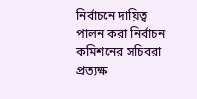নির্বাচনে দায়িত্ব পালন করা নির্বাচন কমিশনের সচিবরা প্রত্যক্ষ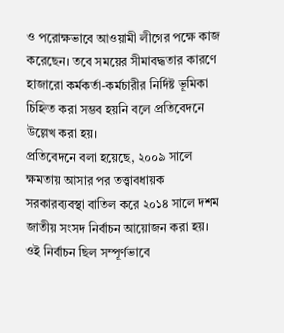ও পরোক্ষভাবে আওয়ামী লীগের পক্ষে কাজ করেছেন। তবে সময়ের সীমাবদ্ধতার কারণে হাজারো কর্মকর্তা-কর্মচারীর নির্দিষ্ট ভূমিকা চিহ্নিত করা সম্ভব হয়নি বলে প্রতিবেদনে উল্লেখ করা হয়।
প্রতিবেদনে বলা হয়েছে, ২০০৯ সালে ক্ষমতায় আসার পর তত্ত্বাবধায়ক সরকারব্যবস্থা বাতিল করে ২০১৪ সালে দশম জাতীয় সংসদ নির্বাচন আয়োজন করা হয়। ওই নির্বাচন ছিল সম্পূর্ণভাবে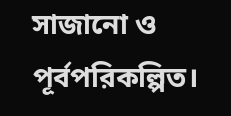সাজানো ও পূর্বপরিকল্পিত।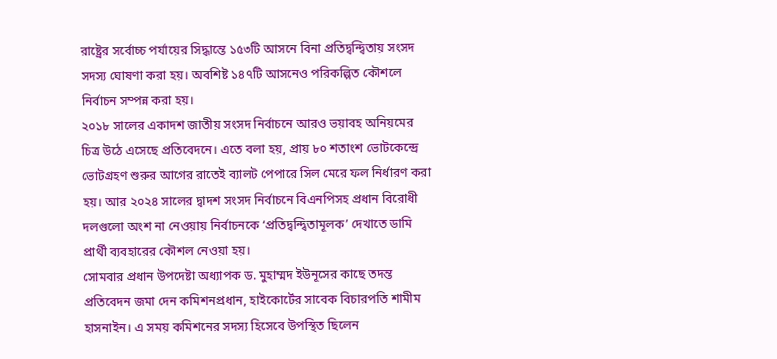রাষ্ট্রের সর্বোচ্চ পর্যায়ের সিদ্ধান্তে ১৫৩টি আসনে বিনা প্রতিদ্বন্দ্বিতায় সংসদ সদস্য ঘোষণা করা হয়। অবশিষ্ট ১৪৭টি আসনেও পরিকল্পিত কৌশলে নির্বাচন সম্পন্ন করা হয়।
২০১৮ সালের একাদশ জাতীয় সংসদ নির্বাচনে আরও ভয়াবহ অনিয়মের চিত্র উঠে এসেছে প্রতিবেদনে। এতে বলা হয়, প্রায় ৮০ শতাংশ ভোটকেন্দ্রে ভোটগ্রহণ শুরুর আগের রাতেই ব্যালট পেপারে সিল মেরে ফল নির্ধারণ করা হয়। আর ২০২৪ সালের দ্বাদশ সংসদ নির্বাচনে বিএনপিসহ প্রধান বিরোধী দলগুলো অংশ না নেওয়ায় নির্বাচনকে ‘প্রতিদ্বন্দ্বিতামূলক’ দেখাতে ডামি প্রার্থী ব্যবহারের কৌশল নেওয়া হয়।
সোমবার প্রধান উপদেষ্টা অধ্যাপক ড. মুহাম্মদ ইউনূসের কাছে তদন্ত প্রতিবেদন জমা দেন কমিশনপ্রধান, হাইকোর্টের সাবেক বিচারপতি শামীম হাসনাইন। এ সময় কমিশনের সদস্য হিসেবে উপস্থিত ছিলেন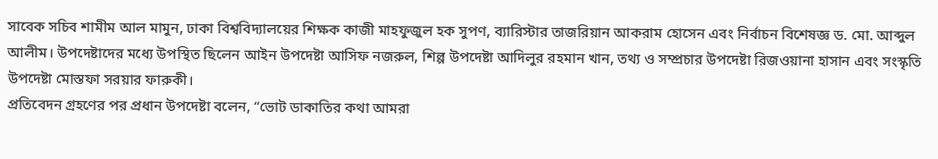সাবেক সচিব শামীম আল মামুন, ঢাকা বিশ্ববিদ্যালয়ের শিক্ষক কাজী মাহফুজুল হক সুপণ, ব্যারিস্টার তাজরিয়ান আকরাম হোসেন এবং নির্বাচন বিশেষজ্ঞ ড. মো. আব্দুল আলীম। উপদেষ্টাদের মধ্যে উপস্থিত ছিলেন আইন উপদেষ্টা আসিফ নজরুল, শিল্প উপদেষ্টা আদিলুর রহমান খান, তথ্য ও সম্প্রচার উপদেষ্টা রিজওয়ানা হাসান এবং সংস্কৃতি উপদেষ্টা মোস্তফা সরয়ার ফারুকী।
প্রতিবেদন গ্রহণের পর প্রধান উপদেষ্টা বলেন, “ভোট ডাকাতির কথা আমরা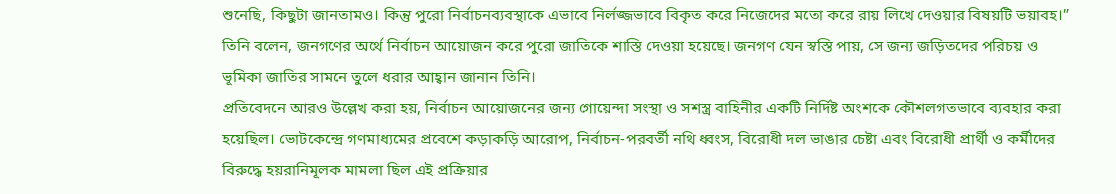শুনেছি, কিছুটা জানতামও। কিন্তু পুরো নির্বাচনব্যবস্থাকে এভাবে নির্লজ্জভাবে বিকৃত করে নিজেদের মতো করে রায় লিখে দেওয়ার বিষয়টি ভয়াবহ।” তিনি বলেন, জনগণের অর্থে নির্বাচন আয়োজন করে পুরো জাতিকে শাস্তি দেওয়া হয়েছে। জনগণ যেন স্বস্তি পায়, সে জন্য জড়িতদের পরিচয় ও ভূমিকা জাতির সামনে তুলে ধরার আহ্বান জানান তিনি।
প্রতিবেদনে আরও উল্লেখ করা হয়, নির্বাচন আয়োজনের জন্য গোয়েন্দা সংস্থা ও সশস্ত্র বাহিনীর একটি নির্দিষ্ট অংশকে কৌশলগতভাবে ব্যবহার করা হয়েছিল। ভোটকেন্দ্রে গণমাধ্যমের প্রবেশে কড়াকড়ি আরোপ, নির্বাচন-পরবর্তী নথি ধ্বংস, বিরোধী দল ভাঙার চেষ্টা এবং বিরোধী প্রার্থী ও কর্মীদের বিরুদ্ধে হয়রানিমূলক মামলা ছিল এই প্রক্রিয়ার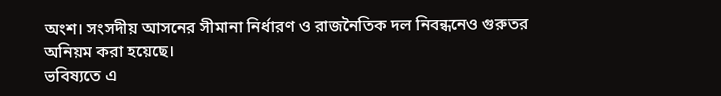অংশ। সংসদীয় আসনের সীমানা নির্ধারণ ও রাজনৈতিক দল নিবন্ধনেও গুরুতর অনিয়ম করা হয়েছে।
ভবিষ্যতে এ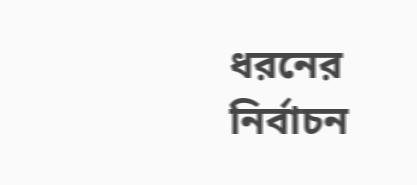ধরনের নির্বাচন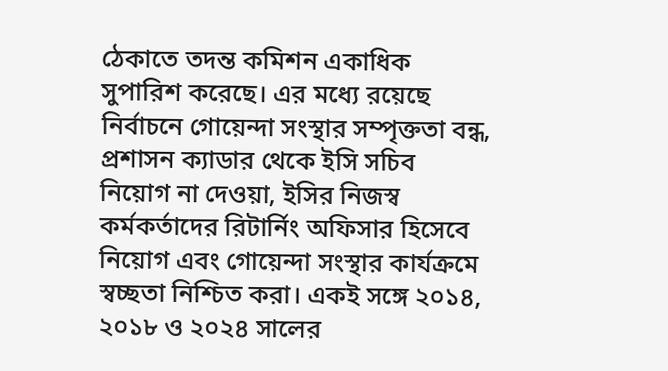ঠেকাতে তদন্ত কমিশন একাধিক সুপারিশ করেছে। এর মধ্যে রয়েছে নির্বাচনে গোয়েন্দা সংস্থার সম্পৃক্ততা বন্ধ, প্রশাসন ক্যাডার থেকে ইসি সচিব নিয়োগ না দেওয়া, ইসির নিজস্ব কর্মকর্তাদের রিটার্নিং অফিসার হিসেবে নিয়োগ এবং গোয়েন্দা সংস্থার কার্যক্রমে স্বচ্ছতা নিশ্চিত করা। একই সঙ্গে ২০১৪, ২০১৮ ও ২০২৪ সালের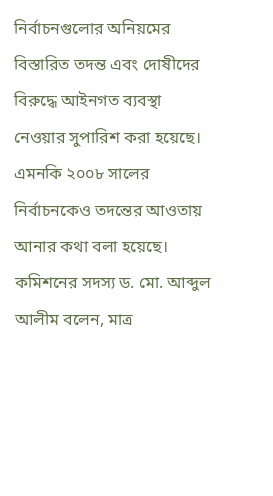নির্বাচনগুলোর অনিয়মের বিস্তারিত তদন্ত এবং দোষীদের বিরুদ্ধে আইনগত ব্যবস্থা নেওয়ার সুপারিশ করা হয়েছে। এমনকি ২০০৮ সালের নির্বাচনকেও তদন্তের আওতায় আনার কথা বলা হয়েছে।
কমিশনের সদস্য ড. মো. আব্দুল আলীম বলেন, মাত্র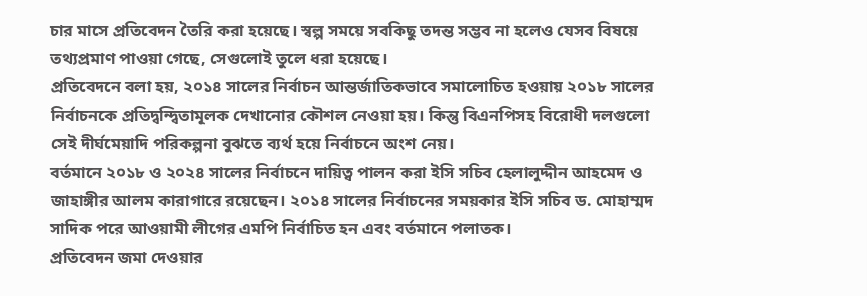চার মাসে প্রতিবেদন তৈরি করা হয়েছে। স্বল্প সময়ে সবকিছু তদন্ত সম্ভব না হলেও যেসব বিষয়ে তথ্যপ্রমাণ পাওয়া গেছে, সেগুলোই তুলে ধরা হয়েছে।
প্রতিবেদনে বলা হয়, ২০১৪ সালের নির্বাচন আন্তর্জাতিকভাবে সমালোচিত হওয়ায় ২০১৮ সালের নির্বাচনকে প্রতিদ্বন্দ্বিতামূলক দেখানোর কৌশল নেওয়া হয়। কিন্তু বিএনপিসহ বিরোধী দলগুলো সেই দীর্ঘমেয়াদি পরিকল্পনা বুঝতে ব্যর্থ হয়ে নির্বাচনে অংশ নেয়।
বর্তমানে ২০১৮ ও ২০২৪ সালের নির্বাচনে দায়িত্ব পালন করা ইসি সচিব হেলালুদ্দীন আহমেদ ও জাহাঙ্গীর আলম কারাগারে রয়েছেন। ২০১৪ সালের নির্বাচনের সময়কার ইসি সচিব ড. মোহাম্মদ সাদিক পরে আওয়ামী লীগের এমপি নির্বাচিত হন এবং বর্তমানে পলাতক।
প্রতিবেদন জমা দেওয়ার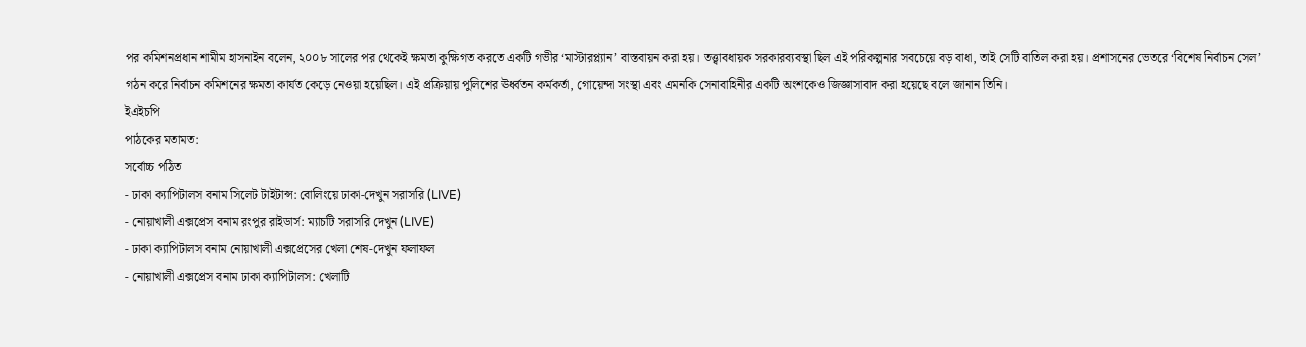পর কমিশনপ্রধান শামীম হাসনাইন বলেন, ২০০৮ সালের পর থেকেই ক্ষমতা কুক্ষিগত করতে একটি গভীর ‘মাস্টারপ্ল্যান’ বাস্তবায়ন করা হয়। তত্ত্বাবধায়ক সরকারব্যবস্থা ছিল এই পরিকল্পনার সবচেয়ে বড় বাধা, তাই সেটি বাতিল করা হয়। প্রশাসনের ভেতরে ‘বিশেষ নির্বাচন সেল’ গঠন করে নির্বাচন কমিশনের ক্ষমতা কার্যত কেড়ে নেওয়া হয়েছিল। এই প্রক্রিয়ায় পুলিশের ঊর্ধ্বতন কর্মকর্তা, গোয়েন্দা সংস্থা এবং এমনকি সেনাবাহিনীর একটি অংশকেও জিজ্ঞাসাবাদ করা হয়েছে বলে জানান তিনি।
ইএইচপি
পাঠকের মতামত:
সর্বোচ্চ পঠিত
- ঢাকা ক্যাপিটালস বনাম সিলেট টাইটান্স: বোলিংয়ে ঢাকা-দেখুন সরাসরি (LIVE)
- নোয়াখালী এক্সপ্রেস বনাম রংপুর রাইডার্স: ম্যাচটি সরাসরি দেখুন (LIVE)
- ঢাকা ক্যাপিটালস বনাম নোয়াখালী এক্সপ্রেসের খেলা শেষ-দেখুন ফলাফল
- নোয়াখালী এক্সপ্রেস বনাম ঢাকা ক্যাপিটালস: খেলাটি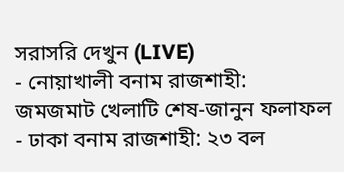সরাসরি দেখুন (LIVE)
- নোয়াখালী বনাম রাজশাহী: জমজমাট খেলাটি শেষ-জানুন ফলাফল
- ঢাকা বনাম রাজশাহী: ২৩ বল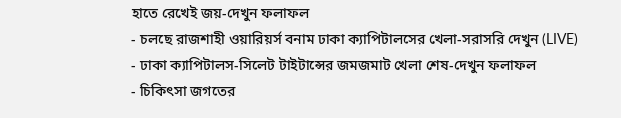হাতে রেখেই জয়-দেখুন ফলাফল
- চলছে রাজশাহী ওয়ারিয়র্স বনাম ঢাকা ক্যাপিটালসের খেলা-সরাসরি দেখুন (LIVE)
- ঢাকা ক্যাপিটালস-সিলেট টাইটান্সের জমজমাট খেলা শেষ-দেখুন ফলাফল
- চিকিৎসা জগতের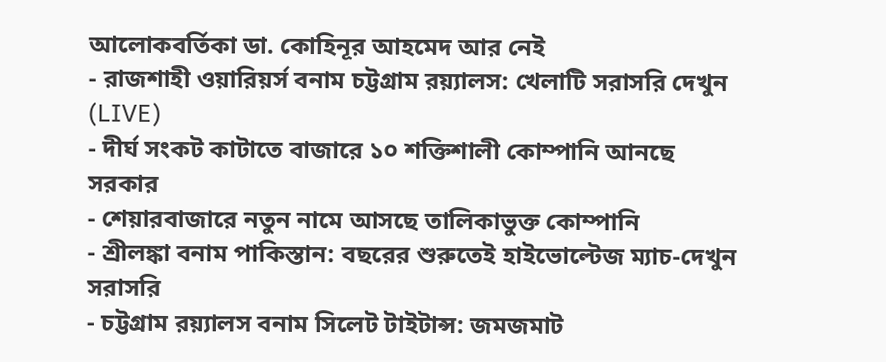আলোকবর্তিকা ডা. কোহিনূর আহমেদ আর নেই
- রাজশাহী ওয়ারিয়র্স বনাম চট্টগ্রাম রয়্যালস: খেলাটি সরাসরি দেখুন (LIVE)
- দীর্ঘ সংকট কাটাতে বাজারে ১০ শক্তিশালী কোম্পানি আনছে সরকার
- শেয়ারবাজারে নতুন নামে আসছে তালিকাভুক্ত কোম্পানি
- শ্রীলঙ্কা বনাম পাকিস্তান: বছরের শুরুতেই হাইভোল্টেজ ম্যাচ-দেখুন সরাসরি
- চট্টগ্রাম রয়্যালস বনাম সিলেট টাইটান্স: জমজমাট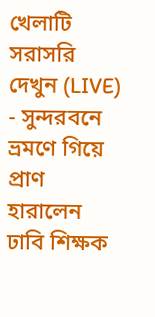খেলাটি সরাসরি দেখুন (LIVE)
- সুন্দরবনে ভ্রমণে গিয়ে প্রাণ হারালেন ঢাবি শিক্ষক